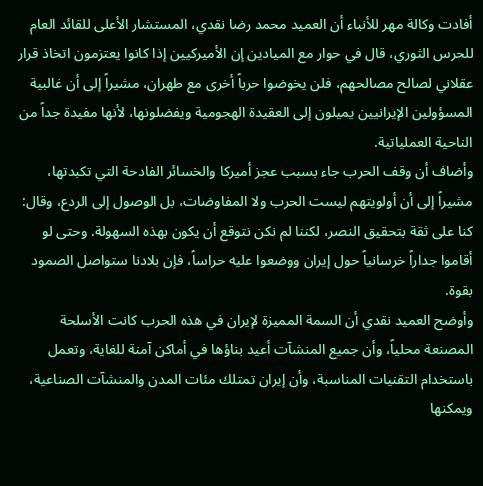أفادت وكالة مهر للأنباء أن العميد محمد رضا نقدي، المستشار الأعلى للقائد العام للحرس الثوري، قال في حوار مع الميادين إن الأميركيين إذا كانوا يعتزمون اتخاذ قرار عقلاني لصالح مصالحهم، فلن يخوضوا حرباً أخرى مع طهران، مشيراً إلى أن غالبية المسؤولين الإيرانيين يميلون إلى العقيدة الهجومية ويفضلونها، لأنها مفيدة جداً من الناحية العملياتية.
وأضاف أن وقف الحرب جاء بسبب عجز أميركا والخسائر الفادحة التي تكبدتها، مشيراً إلى أن أولويتهم ليست الحرب ولا المفاوضات، بل الوصول إلى الردع، وقال: كنا على ثقة بتحقيق النصر، لكننا لم نكن نتوقع أن يكون بهذه السهولة. وحتى لو أقاموا جداراً خرسانياً حول إيران ووضعوا عليه حراساً، فإن بلادنا ستواصل الصمود بقوة.
وأوضح العميد نقدي أن السمة المميزة لإيران في هذه الحرب كانت الأسلحة المصنعة محلياً، وأن جميع المنشآت أعيد بناؤها في أماكن آمنة للغاية، وتعمل باستخدام التقنيات المناسبة، وأن إيران تمتلك مئات المدن والمنشآت الصناعية، ويمكنها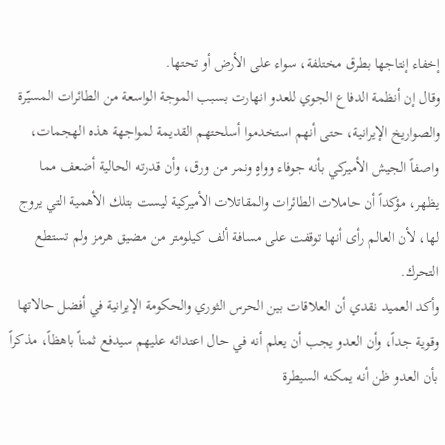إخفاء إنتاجها بطرق مختلفة، سواء على الأرض أو تحتها.
وقال إن أنظمة الدفاع الجوي للعدو انهارت بسبب الموجة الواسعة من الطائرات المسيّرة والصواريخ الإيرانية، حتى أنهم استخدموا أسلحتهم القديمة لمواجهة هذه الهجمات، واصفاً الجيش الأميركي بأنه جوفاء وواهٍ ونمر من ورق، وأن قدرته الحالية أضعف مما يظهر، مؤكداً أن حاملات الطائرات والمقاتلات الأميركية ليست بتلك الأهمية التي يروج لها، لأن العالم رأى أنها توقفت على مسافة ألف كيلومتر من مضيق هرمز ولم تستطع التحرك.
وأكد العميد نقدي أن العلاقات بين الحرس الثوري والحكومة الإيرانية في أفضل حالاتها وقوية جداً، وأن العدو يجب أن يعلم أنه في حال اعتدائه عليهم سيدفع ثمناً باهظاً، مذكراً بأن العدو ظن أنه يمكنه السيطرة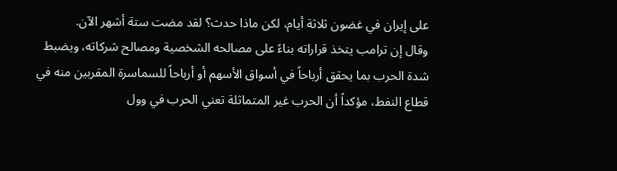على إيران في غضون ثلاثة أيام، لكن ماذا حدث؟ لقد مضت ستة أشهر الآن.
وقال إن ترامب يتخذ قراراته بناءً على مصالحه الشخصية ومصالح شركاته، ويضبط شدة الحرب بما يحقق أرباحاً في أسواق الأسهم أو أرباحاً للسماسرة المقربين منه في قطاع النفط، مؤكداً أن الحرب غير المتماثلة تعني الحرب في وول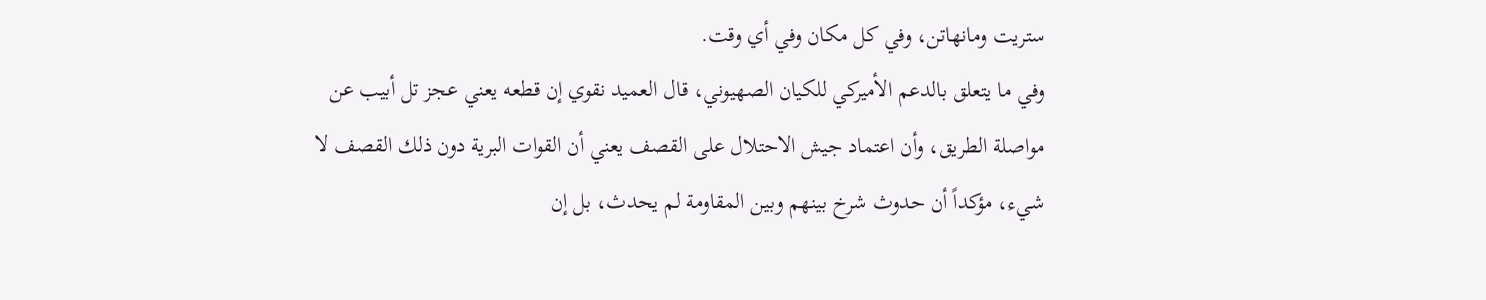ستريت ومانهاتن، وفي كل مكان وفي أي وقت.
وفي ما يتعلق بالدعم الأميركي للكيان الصهيوني، قال العميد نقوي إن قطعه يعني عجز تل أبيب عن مواصلة الطريق، وأن اعتماد جيش الاحتلال على القصف يعني أن القوات البرية دون ذلك القصف لا شيء، مؤكداً أن حدوث شرخ بينهم وبين المقاومة لم يحدث، بل إن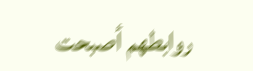روابطهم أصبحت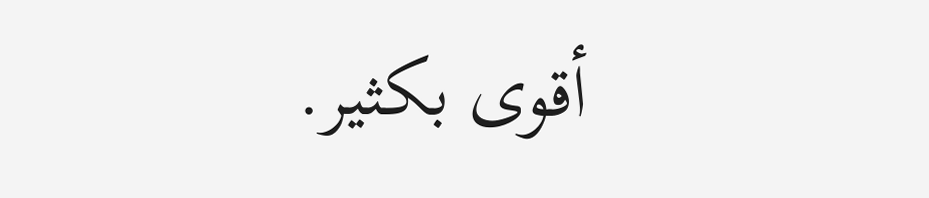أقوى بكثير.